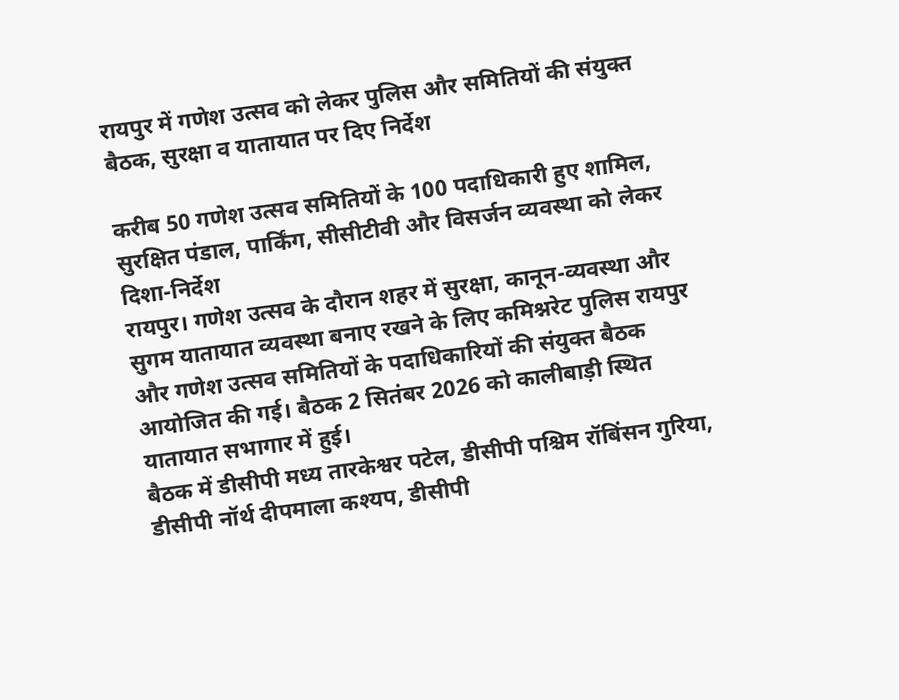रायपुर में गणेश उत्सव को लेकर पुलिस और समितियों की संयुक्त बैठक, सुरक्षा व यातायात पर दिए निर्देश

करीब 50 गणेश उत्सव समितियों के 100 पदाधिकारी हुए शामिल, सुरक्षित पंडाल, पार्किंग, सीसीटीवी और विसर्जन व्यवस्था को लेकर दिशा-निर्देश
रायपुर। गणेश उत्सव के दौरान शहर में सुरक्षा, कानून-व्यवस्था और सुगम यातायात व्यवस्था बनाए रखने के लिए कमिश्नरेट पुलिस रायपुर और गणेश उत्सव समितियों के पदाधिकारियों की संयुक्त बैठक आयोजित की गई। बैठक 2 सितंबर 2026 को कालीबाड़ी स्थित यातायात सभागार में हुई।
बैठक में डीसीपी मध्य तारकेश्वर पटेल, डीसीपी पश्चिम रॉबिंसन गुरिया, डीसीपी नॉर्थ दीपमाला कश्यप, डीसीपी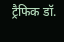ट्रैफिक डॉ.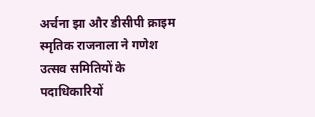अर्चना झा और डीसीपी क्राइम स्मृतिक राजनाला ने गणेश उत्सव समितियों के पदाधिकारियों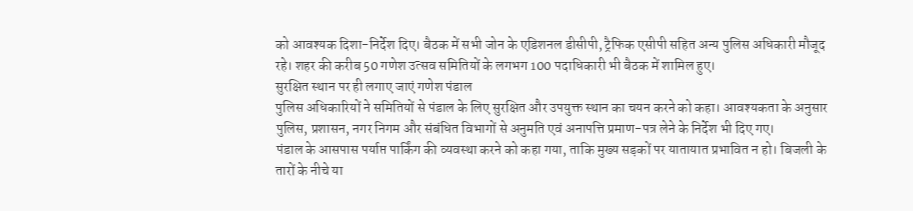को आवश्यक दिशा-निर्देश दिए। बैठक में सभी जोन के एडिशनल डीसीपी, ट्रैफिक एसीपी सहित अन्य पुलिस अधिकारी मौजूद रहे। शहर की करीब 50 गणेश उत्सव समितियों के लगभग 100 पदाधिकारी भी बैठक में शामिल हुए।
सुरक्षित स्थान पर ही लगाए जाएं गणेश पंडाल
पुलिस अधिकारियों ने समितियों से पंडाल के लिए सुरक्षित और उपयुक्त स्थान का चयन करने को कहा। आवश्यकता के अनुसार पुलिस, प्रशासन, नगर निगम और संबंधित विभागों से अनुमति एवं अनापत्ति प्रमाण-पत्र लेने के निर्देश भी दिए गए।
पंडाल के आसपास पर्याप्त पार्किंग की व्यवस्था करने को कहा गया, ताकि मुख्य सड़कों पर यातायात प्रभावित न हो। बिजली के तारों के नीचे या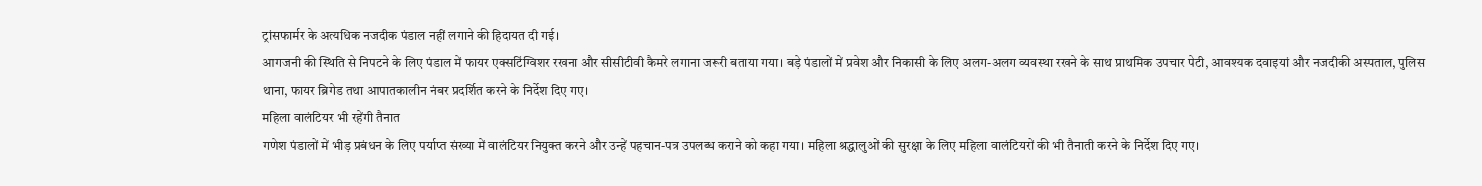ट्रांसफार्मर के अत्यधिक नजदीक पंडाल नहीं लगाने की हिदायत दी गई।
आगजनी की स्थिति से निपटने के लिए पंडाल में फायर एक्सटिंग्विशर रखना और सीसीटीवी कैमरे लगाना जरूरी बताया गया। बड़े पंडालों में प्रवेश और निकासी के लिए अलग-अलग व्यवस्था रखने के साथ प्राथमिक उपचार पेटी, आवश्यक दवाइयां और नजदीकी अस्पताल, पुलिस थाना, फायर ब्रिगेड तथा आपातकालीन नंबर प्रदर्शित करने के निर्देश दिए गए।
महिला वालंटियर भी रहेंगी तैनात
गणेश पंडालों में भीड़ प्रबंधन के लिए पर्याप्त संख्या में वालंटियर नियुक्त करने और उन्हें पहचान-पत्र उपलब्ध कराने को कहा गया। महिला श्रद्धालुओं की सुरक्षा के लिए महिला वालंटियरों की भी तैनाती करने के निर्देश दिए गए।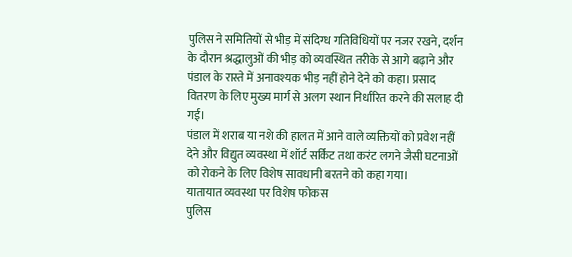पुलिस ने समितियों से भीड़ में संदिग्ध गतिविधियों पर नजर रखने, दर्शन के दौरान श्रद्धालुओं की भीड़ को व्यवस्थित तरीके से आगे बढ़ाने और पंडाल के रास्ते में अनावश्यक भीड़ नहीं होने देने को कहा। प्रसाद वितरण के लिए मुख्य मार्ग से अलग स्थान निर्धारित करने की सलाह दी गई।
पंडाल में शराब या नशे की हालत में आने वाले व्यक्तियों को प्रवेश नहीं देने और विद्युत व्यवस्था में शॉर्ट सर्किट तथा करंट लगने जैसी घटनाओं को रोकने के लिए विशेष सावधानी बरतने को कहा गया।
यातायात व्यवस्था पर विशेष फोकस
पुलिस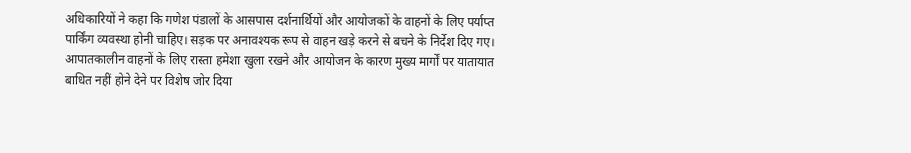अधिकारियों ने कहा कि गणेश पंडालों के आसपास दर्शनार्थियों और आयोजकों के वाहनों के लिए पर्याप्त पार्किंग व्यवस्था होनी चाहिए। सड़क पर अनावश्यक रूप से वाहन खड़े करने से बचने के निर्देश दिए गए।
आपातकालीन वाहनों के लिए रास्ता हमेशा खुला रखने और आयोजन के कारण मुख्य मार्गों पर यातायात बाधित नहीं होने देने पर विशेष जोर दिया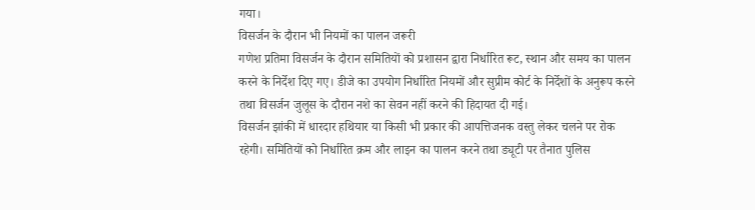गया।
विसर्जन के दौरान भी नियमों का पालन जरूरी
गणेश प्रतिमा विसर्जन के दौरान समितियों को प्रशासन द्वारा निर्धारित रूट, स्थान और समय का पालन करने के निर्देश दिए गए। डीजे का उपयोग निर्धारित नियमों और सुप्रीम कोर्ट के निर्देशों के अनुरूप करने तथा विसर्जन जुलूस के दौरान नशे का सेवन नहीं करने की हिदायत दी गई।
विसर्जन झांकी में धारदार हथियार या किसी भी प्रकार की आपत्तिजनक वस्तु लेकर चलने पर रोक रहेगी। समितियों को निर्धारित क्रम और लाइन का पालन करने तथा ड्यूटी पर तैनात पुलिस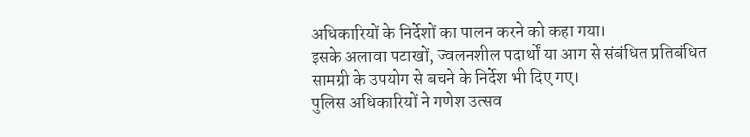अधिकारियों के निर्देशों का पालन करने को कहा गया।
इसके अलावा पटाखों, ज्वलनशील पदार्थों या आग से संबंधित प्रतिबंधित सामग्री के उपयोग से बचने के निर्देश भी दिए गए।
पुलिस अधिकारियों ने गणेश उत्सव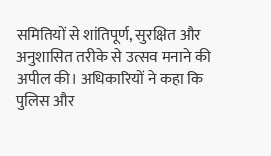समितियों से शांतिपूर्ण, सुरक्षित और अनुशासित तरीके से उत्सव मनाने की अपील की। अधिकारियों ने कहा कि पुलिस और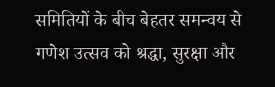समितियों के बीच बेहतर समन्वय से गणेश उत्सव को श्रद्धा, सुरक्षा और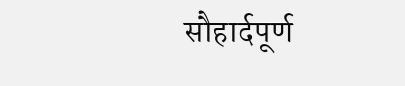सौहार्दपूर्ण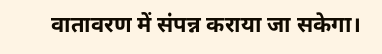वातावरण में संपन्न कराया जा सकेगा।